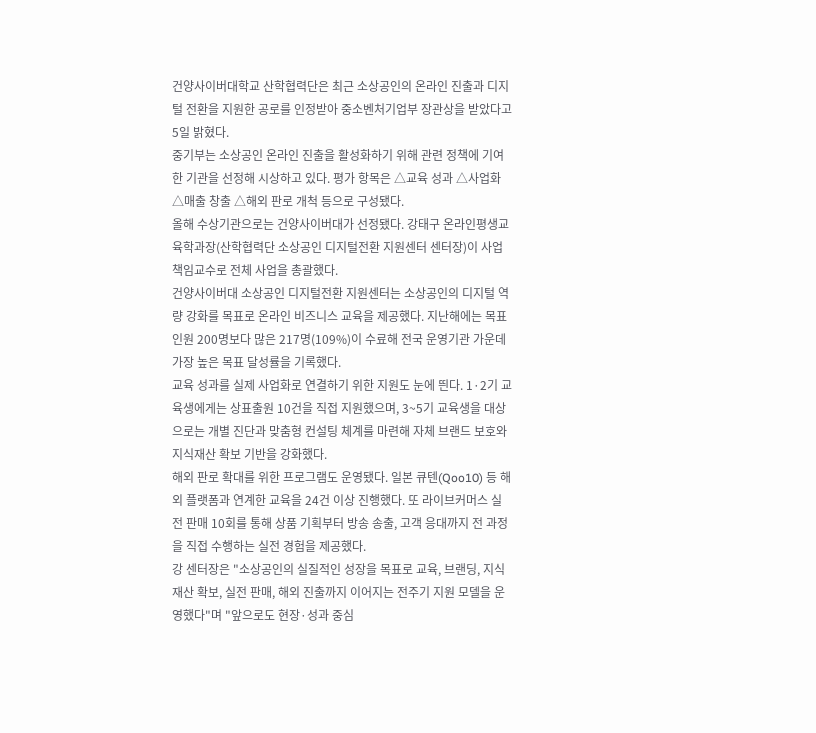건양사이버대학교 산학협력단은 최근 소상공인의 온라인 진출과 디지털 전환을 지원한 공로를 인정받아 중소벤처기업부 장관상을 받았다고 5일 밝혔다.
중기부는 소상공인 온라인 진출을 활성화하기 위해 관련 정책에 기여한 기관을 선정해 시상하고 있다. 평가 항목은 △교육 성과 △사업화 △매출 창출 △해외 판로 개척 등으로 구성됐다.
올해 수상기관으로는 건양사이버대가 선정됐다. 강태구 온라인평생교육학과장(산학협력단 소상공인 디지털전환 지원센터 센터장)이 사업 책임교수로 전체 사업을 총괄했다.
건양사이버대 소상공인 디지털전환 지원센터는 소상공인의 디지털 역량 강화를 목표로 온라인 비즈니스 교육을 제공했다. 지난해에는 목표 인원 200명보다 많은 217명(109%)이 수료해 전국 운영기관 가운데 가장 높은 목표 달성률을 기록했다.
교육 성과를 실제 사업화로 연결하기 위한 지원도 눈에 띈다. 1·2기 교육생에게는 상표출원 10건을 직접 지원했으며, 3~5기 교육생을 대상으로는 개별 진단과 맞춤형 컨설팅 체계를 마련해 자체 브랜드 보호와 지식재산 확보 기반을 강화했다.
해외 판로 확대를 위한 프로그램도 운영됐다. 일본 큐텐(Qoo10) 등 해외 플랫폼과 연계한 교육을 24건 이상 진행했다. 또 라이브커머스 실전 판매 10회를 통해 상품 기획부터 방송 송출, 고객 응대까지 전 과정을 직접 수행하는 실전 경험을 제공했다.
강 센터장은 "소상공인의 실질적인 성장을 목표로 교육, 브랜딩, 지식재산 확보, 실전 판매, 해외 진출까지 이어지는 전주기 지원 모델을 운영했다"며 "앞으로도 현장·성과 중심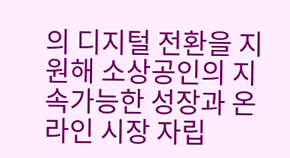의 디지털 전환을 지원해 소상공인의 지속가능한 성장과 온라인 시장 자립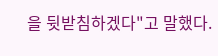을 뒷받침하겠다"고 말했다.